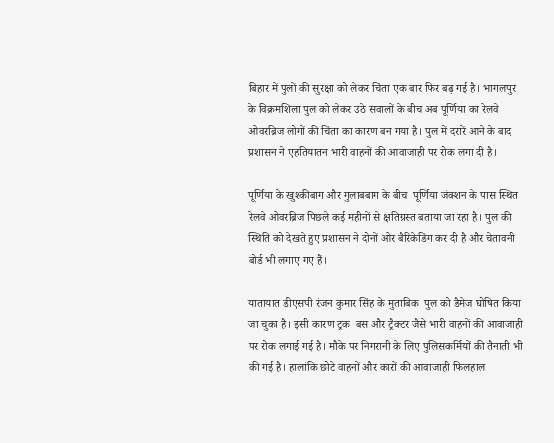बिहार में पुलों की सुरक्षा को लेकर चिंता एक बार फिर बढ़ गई है। भागलपुर के विक्रमशिला पुल को लेकर उठे सवालों के बीच अब पूर्णिया का रेलवे ओवरब्रिज लोगों की चिंता का कारण बन गया है। पुल में दरारें आने के बाद प्रशासन ने एहतियातन भारी वाहनों की आवाजाही पर रोक लगा दी है।

पूर्णिया के खुश्कीबाग और गुलाबबाग के बीच  पूर्णिया जंक्शन के पास स्थित रेलवे ओवरब्रिज पिछले कई महीनों से क्षतिग्रस्त बताया जा रहा है। पुल की स्थिति को देखते हुए प्रशासन ने दोनों ओर बैरिकेडिंग कर दी है और चेतावनी बोर्ड भी लगाए गए हैं।

यातायात डीएसपी रंजन कुमार सिंह के मुताबिक  पुल को डैमेज घोषित किया जा चुका है। इसी कारण ट्रक  बस और ट्रैक्टर जैसे भारी वाहनों की आवाजाही पर रोक लगाई गई है। मौके पर निगरानी के लिए पुलिसकर्मियों की तैनाती भी की गई है। हालांकि छोटे वाहनों और कारों की आवाजाही फिलहाल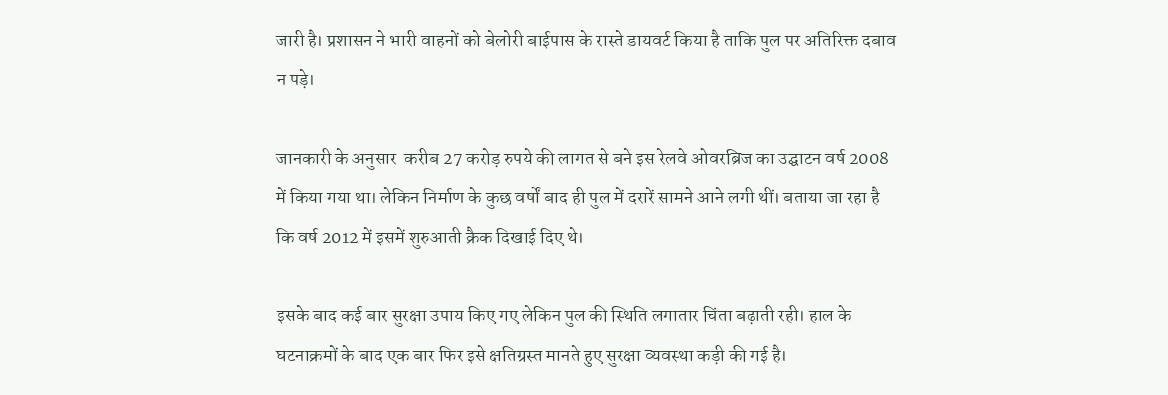जारी है। प्रशासन ने भारी वाहनों को बेलोरी बाईपास के रास्ते डायवर्ट किया है ताकि पुल पर अतिरिक्त दबाव न पड़े।

जानकारी के अनुसार  करीब 27 करोड़ रुपये की लागत से बने इस रेलवे ओवरब्रिज का उद्घाटन वर्ष 2008 में किया गया था। लेकिन निर्माण के कुछ वर्षों बाद ही पुल में दरारें सामने आने लगी थीं। बताया जा रहा है कि वर्ष 2012 में इसमें शुरुआती क्रैक दिखाई दिए थे।

इसके बाद कई बार सुरक्षा उपाय किए गए लेकिन पुल की स्थिति लगातार चिंता बढ़ाती रही। हाल के घटनाक्रमों के बाद एक बार फिर इसे क्षतिग्रस्त मानते हुए सुरक्षा व्यवस्था कड़ी की गई है।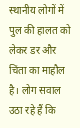स्थानीय लोगों में पुल की हालत को लेकर डर और चिंता का माहौल है। लोग सवाल उठा रहे हैं कि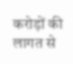करोड़ों की लागत से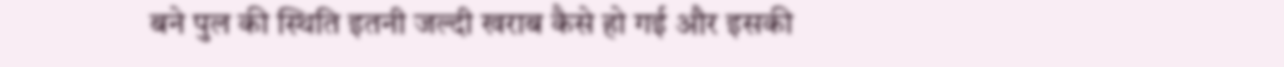बने पुल की स्थिति इतनी जल्दी खराब कैसे हो गई और इसकी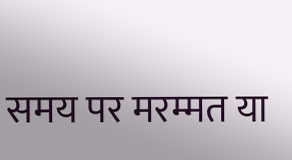समय पर मरम्मत या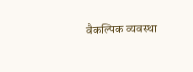वैकल्पिक व्यवस्था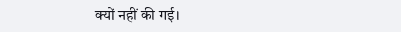क्यों नहीं की गई।